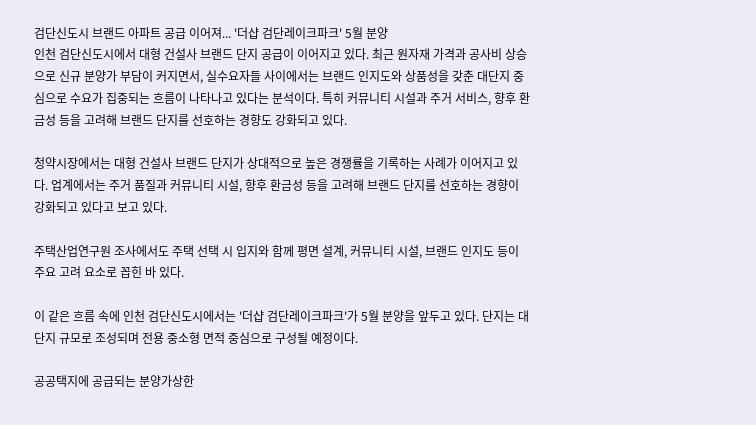검단신도시 브랜드 아파트 공급 이어져... '더샵 검단레이크파크' 5월 분양
인천 검단신도시에서 대형 건설사 브랜드 단지 공급이 이어지고 있다. 최근 원자재 가격과 공사비 상승으로 신규 분양가 부담이 커지면서, 실수요자들 사이에서는 브랜드 인지도와 상품성을 갖춘 대단지 중심으로 수요가 집중되는 흐름이 나타나고 있다는 분석이다. 특히 커뮤니티 시설과 주거 서비스, 향후 환금성 등을 고려해 브랜드 단지를 선호하는 경향도 강화되고 있다.

청약시장에서는 대형 건설사 브랜드 단지가 상대적으로 높은 경쟁률을 기록하는 사례가 이어지고 있다. 업계에서는 주거 품질과 커뮤니티 시설, 향후 환금성 등을 고려해 브랜드 단지를 선호하는 경향이 강화되고 있다고 보고 있다.

주택산업연구원 조사에서도 주택 선택 시 입지와 함께 평면 설계, 커뮤니티 시설, 브랜드 인지도 등이 주요 고려 요소로 꼽힌 바 있다.

이 같은 흐름 속에 인천 검단신도시에서는 '더샵 검단레이크파크'가 5월 분양을 앞두고 있다. 단지는 대단지 규모로 조성되며 전용 중소형 면적 중심으로 구성될 예정이다.

공공택지에 공급되는 분양가상한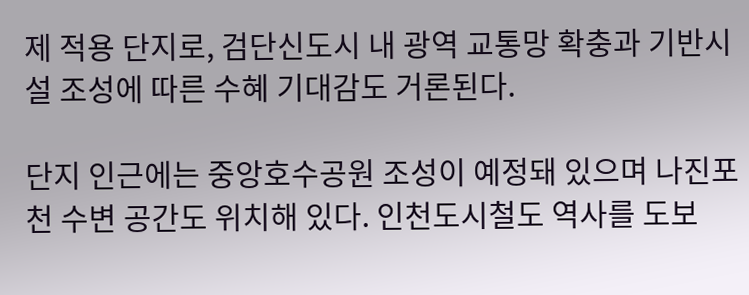제 적용 단지로, 검단신도시 내 광역 교통망 확충과 기반시설 조성에 따른 수혜 기대감도 거론된다.

단지 인근에는 중앙호수공원 조성이 예정돼 있으며 나진포천 수변 공간도 위치해 있다. 인천도시철도 역사를 도보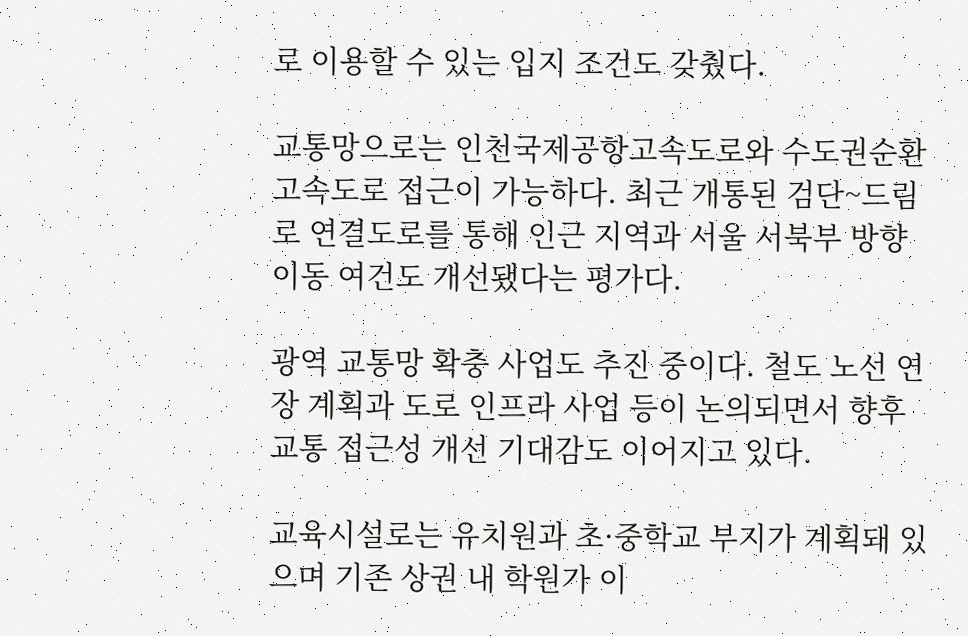로 이용할 수 있는 입지 조건도 갖췄다.

교통망으로는 인천국제공항고속도로와 수도권순환고속도로 접근이 가능하다. 최근 개통된 검단~드림로 연결도로를 통해 인근 지역과 서울 서북부 방향 이동 여건도 개선됐다는 평가다.

광역 교통망 확충 사업도 추진 중이다. 철도 노선 연장 계획과 도로 인프라 사업 등이 논의되면서 향후 교통 접근성 개선 기대감도 이어지고 있다.

교육시설로는 유치원과 초·중학교 부지가 계획돼 있으며 기존 상권 내 학원가 이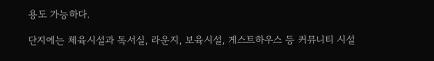용도 가능하다.

단지에는 체육시설과 독서실, 라운지, 보육시설, 게스트하우스 등 커뮤니티 시설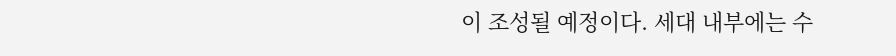이 조성될 예정이다. 세대 내부에는 수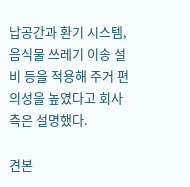납공간과 환기 시스템, 음식물 쓰레기 이송 설비 등을 적용해 주거 편의성을 높였다고 회사 측은 설명했다.

견본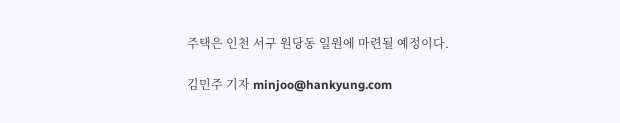주택은 인천 서구 원당동 일원에 마련될 예정이다.

김민주 기자 minjoo@hankyung.com